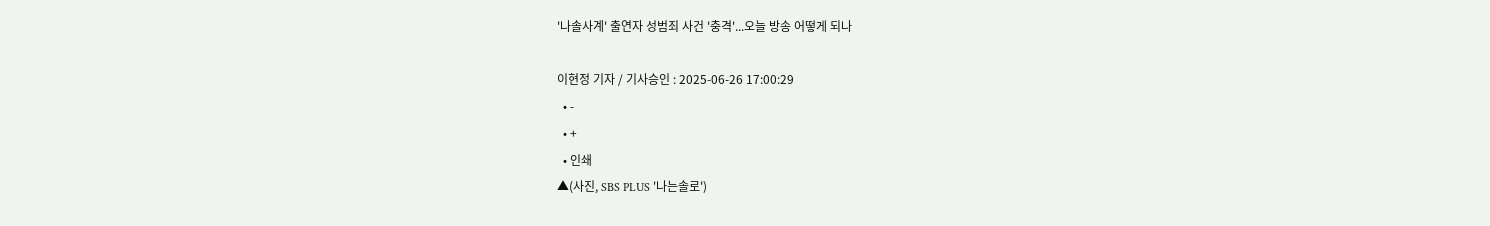'나솔사계' 출연자 성범죄 사건 '충격'...오늘 방송 어떻게 되나

이현정 기자 / 기사승인 : 2025-06-26 17:00:29
  • -
  • +
  • 인쇄
▲(사진, SBS PLUS '나는솔로')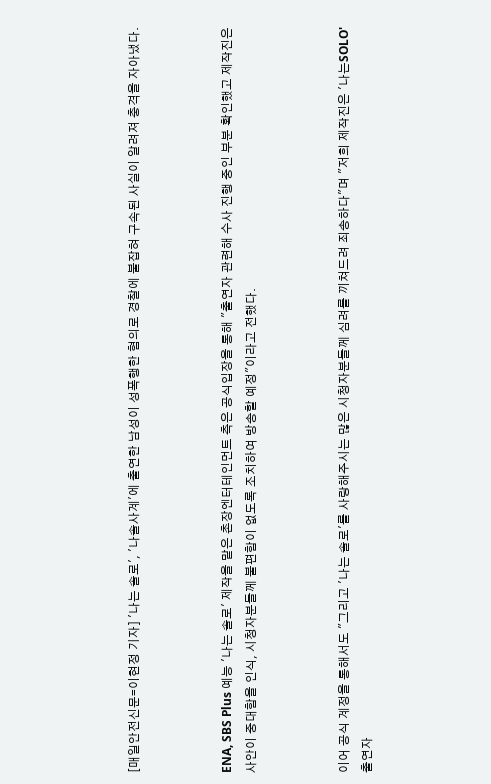[매일안전신문=이현정 기자] '나는 솔로', '나솔사계'에 출연한 남성이 성폭행한 혐의로 경찰에 붙잡혀 구속된 사실이 알려져 충격을 자아냈다.



ENA, SBS Plus 예능 '나는 솔로' 제작을 맡은 촌장엔터테인먼트 측은 공식입장을 통해 "출연자 관련해 수사 진행 중인 부분 확인했고 제작진은 사안이 중대함을 인식, 시청자분들께 불편함이 없도록 조치하여 방송할 예정"이라고 전했다.



이어 공식 계정을 통해서도 "그리고 '나는 솔로'를 사랑해주시는 많은 시청자분들께 심려를 끼쳐드려 죄송하다"며 "저희 제작진은 '나는SOLO' 출연자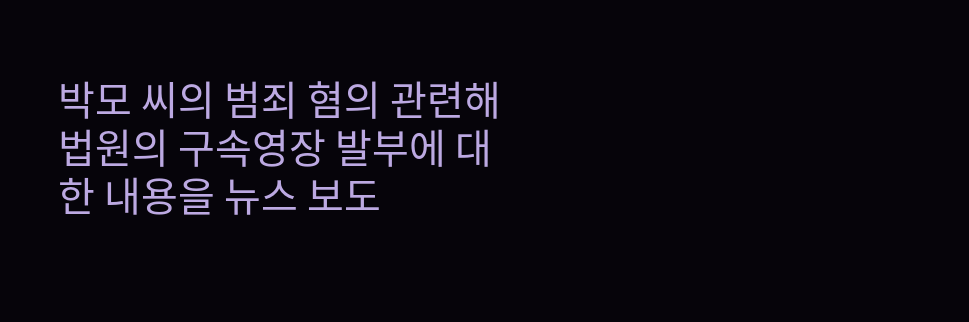박모 씨의 범죄 혐의 관련해 법원의 구속영장 발부에 대한 내용을 뉴스 보도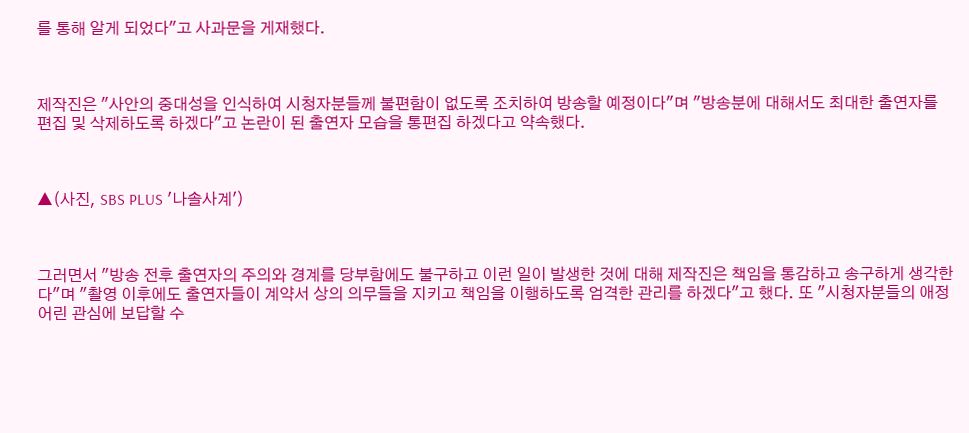를 통해 알게 되었다"고 사과문을 게재했다.



제작진은 "사안의 중대성을 인식하여 시청자분들께 불편함이 없도록 조치하여 방송할 예정이다"며 "방송분에 대해서도 최대한 출연자를 편집 및 삭제하도록 하겠다"고 논란이 된 출연자 모습을 통편집 하겠다고 약속했다.



▲(사진, SBS PLUS '나솔사계')



그러면서 "방송 전후 출연자의 주의와 경계를 당부함에도 불구하고 이런 일이 발생한 것에 대해 제작진은 책임을 통감하고 송구하게 생각한다"며 "촬영 이후에도 출연자들이 계약서 상의 의무들을 지키고 책임을 이행하도록 엄격한 관리를 하겠다"고 했다. 또 "시청자분들의 애정 어린 관심에 보답할 수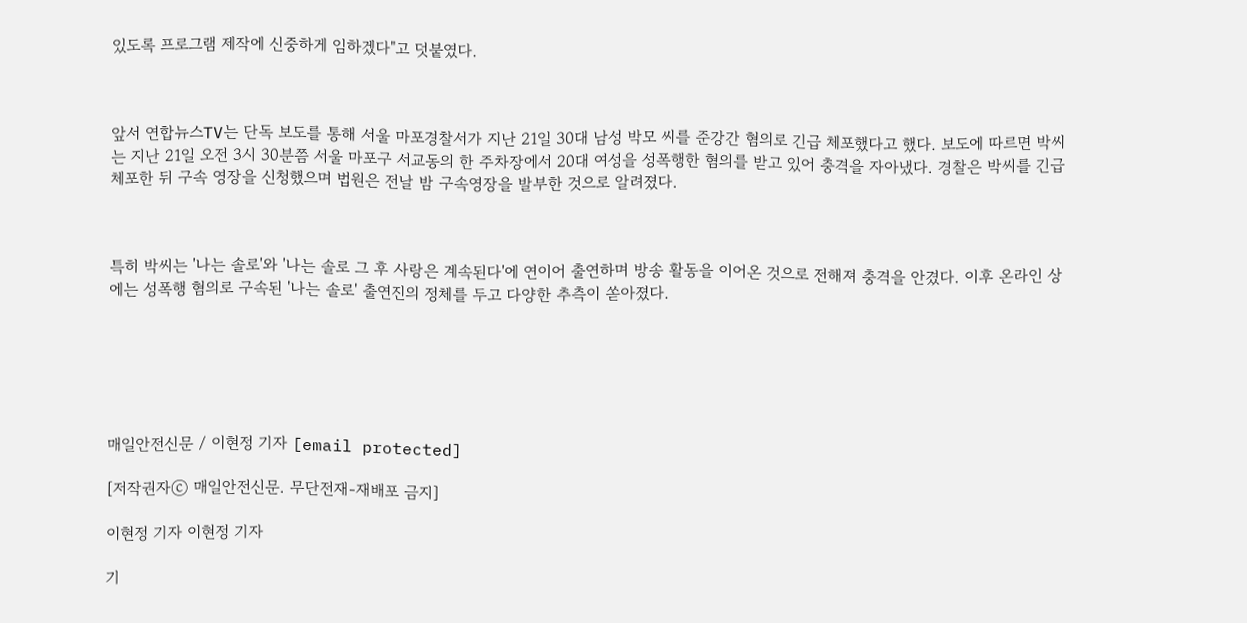있도록 프로그램 제작에 신중하게 임하겠다"고 덧붙였다.



앞서 연합뉴스TV는 단독 보도를 통해 서울 마포경찰서가 지난 21일 30대 남성 박모 씨를 준강간 혐의로 긴급 체포했다고 했다. 보도에 따르면 박씨는 지난 21일 오전 3시 30분쯤 서울 마포구 서교동의 한 주차장에서 20대 여성을 성폭행한 혐의를 받고 있어 충격을 자아냈다. 경찰은 박씨를 긴급 체포한 뒤 구속 영장을 신청했으며 법원은 전날 밤 구속영장을 발부한 것으로 알려졌다.



특히 박씨는 '나는 솔로'와 '나는 솔로 그 후 사랑은 계속된다'에 연이어 출연하며 방송 활동을 이어온 것으로 전해져 충격을 안겼다. 이후 온라인 상에는 성폭행 혐의로 구속된 '나는 솔로' 출연진의 정체를 두고 다양한 추측이 쏟아졌다.






매일안전신문 / 이현정 기자 [email protected]

[저작권자ⓒ 매일안전신문. 무단전재-재배포 금지]

이현정 기자 이현정 기자

기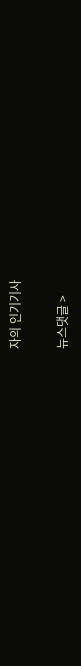자의 인기기사

뉴스댓글 >